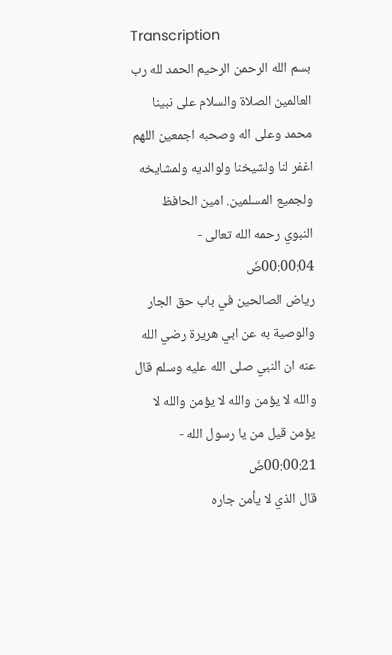Transcription
بسم الله الرحمن الرحيم الحمد لله رب العالمين الصلاة والسلام على نبينا محمد وعلى اله وصحبه اجمعين اللهم اغفر لنا ولشيخنا ولوالديه ولمشايخه ولجميع المسلمين. امين الحافظ النبوي رحمه الله تعالى - 00:00:04ضَ
رياض الصالحين في باب حق الجار والوصية به عن ابي هريرة رضي الله عنه ان النبي صلى الله عليه وسلم قال والله لا يؤمن والله لا يؤمن والله لا يؤمن قيل من يا رسول الله - 00:00:21ضَ
قال الذي لا يأمن جاره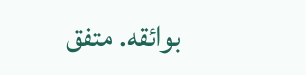بوائقه. متفق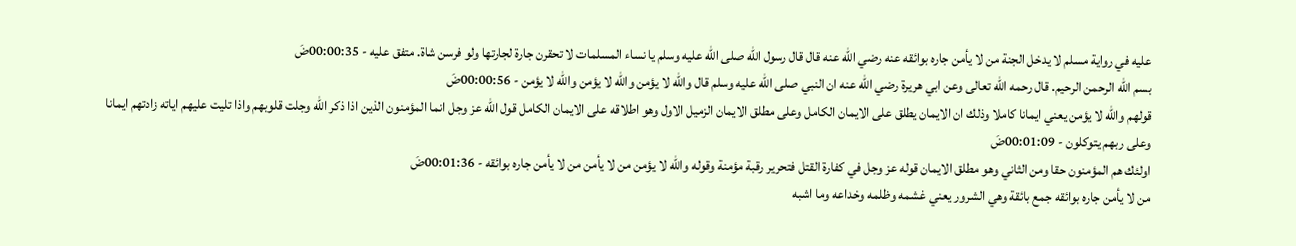عليه في رواية مسلم لا يدخل الجنة من لا يأمن جاره بوائقه عنه رضي الله عنه قال قال رسول الله صلى الله عليه وسلم يا نساء المسلمات لا تحقرن جارة لجارتها ولو فرسن شاة. متفق عليه - 00:00:35ضَ
بسم الله الرحمن الرحيم. قال رحمه الله تعالى وعن ابي هريرة رضي الله عنه ان النبي صلى الله عليه وسلم قال والله لا يؤمن والله لا يؤمن والله لا يؤمن - 00:00:56ضَ
قولهم والله لا يؤمن يعني ايمانا كاملا وذلك ان الايمان يطلق على الايمان الكامل وعلى مطلق الايمان الزميل الاول وهو اطلاقه على الايمان الكامل قول الله عز وجل انما المؤمنون الذين اذا ذكر الله وجلت قلوبهم واذا تليت عليهم اياته زادتهم ايمانا وعلى ربهم يتوكلون - 00:01:09ضَ
اولئك هم المؤمنون حقا ومن الثاني وهو مطلق الايمان قوله عز وجل في كفارة القتل فتحرير رقبة مؤمنة وقوله والله لا يؤمن من لا يأمن من لا يأمن جاره بوائقه - 00:01:36ضَ
من لا يأمن جاره بوائقه جمع بائقة وهي الشرور يعني غشمه وظلمه وخداعه وما اشبه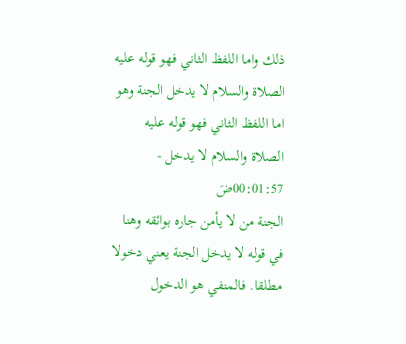ذلك واما اللفظ الثاني فهو قوله عليه الصلاة والسلام لا يدخل الجنة وهو اما اللفظ الثاني فهو قوله عليه الصلاة والسلام لا يدخل - 00:01:57ضَ
الجنة من لا يأمن جاره بوائقه وهنا في قوله لا يدخل الجنة يعني دخولا مطلقا. فالمنفي هو الدخول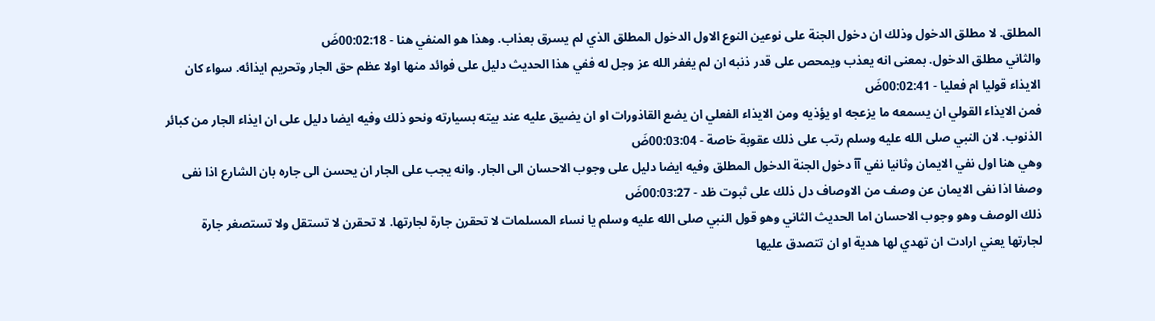المطلق. لا مطلق الدخول وذلك ان دخول الجنة على نوعين النوع الاول الدخول المطلق الذي لم يسرق بعذاب. وهذا هو المنفي هنا - 00:02:18ضَ
والثاني مطلق الدخول. بمعنى انه يعذب ويمحص على قدر ذنبه ان لم يغفر الله عز وجل له ففي هذا الحديث دليل على فوائد منها اولا عظم حق الجار وتحريم ايذائه. سواء كان الايذاء قوليا ام فعليا - 00:02:41ضَ
فمن الايذاء القولي ان يسمعه ما يزعجه او يؤذيه ومن الايذاء الفعلي ان يضع القاذورات او ان يضيق عليه عند بيته بسيارته ونحو ذلك وفيه ايضا دليل على ان ايذاء الجار من كبائر الذنوب. لان النبي صلى الله عليه وسلم رتب على ذلك عقوبة خاصة - 00:03:04ضَ
وهي هنا اول نفي الايمان وثانيا نفي آآ دخول الجنة الدخول المطلق وفيه ايضا دليل على وجوب الاحسان الى الجار. وانه يجب على الجار ان يحسن الى جاره بان الشارع اذا نفى وصفا اذا نفى الايمان عن وصف من الاوصاف دل ذلك على ثبوت ظد - 00:03:27ضَ
ذلك الوصف وهو وجوب الاحسان اما الحديث الثاني وهو قول النبي صلى الله عليه وسلم يا نساء المسلمات لا تحقرن جارة لجارتها. لا تحقرن لا تستقل ولا تستصغر جارة لجارتها يعني ارادت ان تهدي لها هدية او ان تتصدق عليها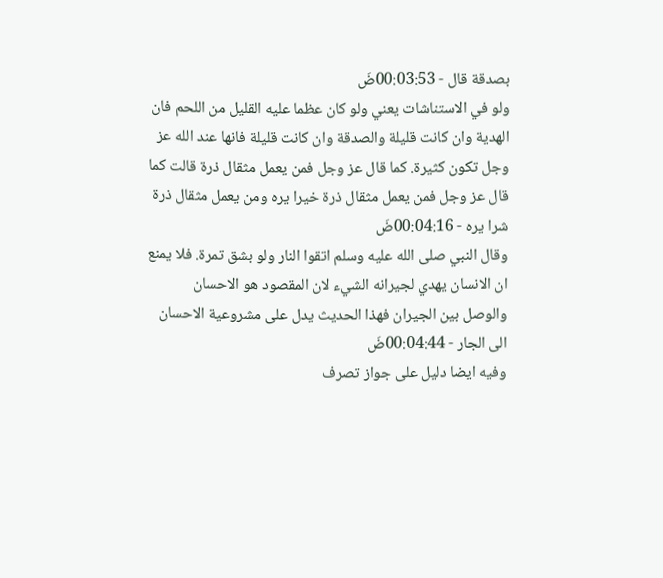بصدقة قال - 00:03:53ضَ
ولو في الاستناشات يعني ولو كان عظما عليه القليل من اللحم فان الهدية وان كانت قليلة والصدقة وان كانت قليلة فانها عند الله عز وجل تكون كثيرة. كما قال عز وجل فمن يعمل مثقال ذرة قالت كما قال عز وجل فمن يعمل مثقال ذرة خيرا يره ومن يعمل مثقال ذرة شرا يره - 00:04:16ضَ
وقال النبي صلى الله عليه وسلم اتقوا النار ولو بشق تمرة. فلا يمنع ان الانسان يهدي لجيرانه الشيء لان المقصود هو الاحسان والوصل بين الجيران فهذا الحديث يدل على مشروعية الاحسان الى الجار - 00:04:44ضَ
وفيه ايضا دليل على جواز تصرف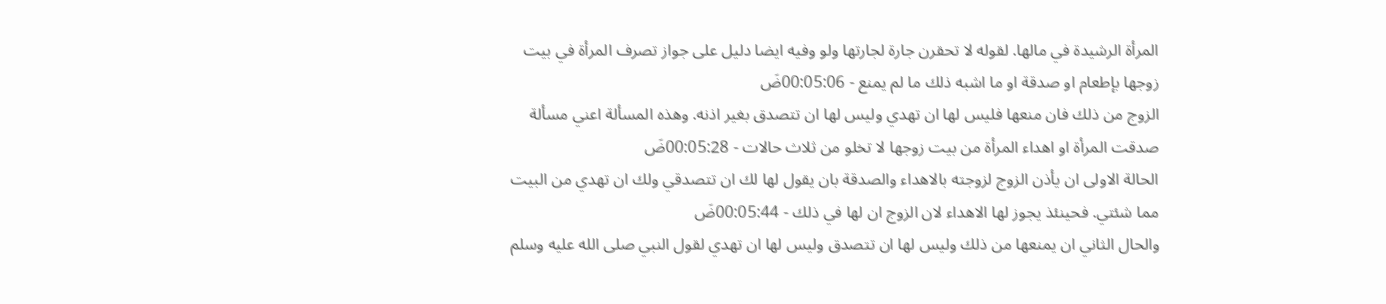المرأة الرشيدة في مالها. لقوله لا تحقرن جارة لجارتها ولو وفيه ايضا دليل على جواز تصرف المرأة في بيت زوجها بإطعام او صدقة او ما اشبه ذلك ما لم يمنع - 00:05:06ضَ
الزوج من ذلك فان منعها فليس لها ان تهدي وليس لها ان تتصدق بغير اذنه. وهذه المسألة اعني مسألة صدقت المرأة او اهداء المرأة من بيت زوجها لا تخلو من ثلاث حالات - 00:05:28ضَ
الحالة الاولى ان يأذن الزوج لزوجته بالاهداء والصدقة بان يقول لها لك ان تتصدقي ولك ان تهدي من البيت مما شئتي. فحينئذ يجوز لها الاهداء لان الزوج ان لها في ذلك - 00:05:44ضَ
والحال الثاني ان يمنعها من ذلك وليس لها ان تتصدق وليس لها ان تهدي لقول النبي صلى الله عليه وسلم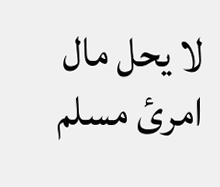لا يحل مال امرئ مسلم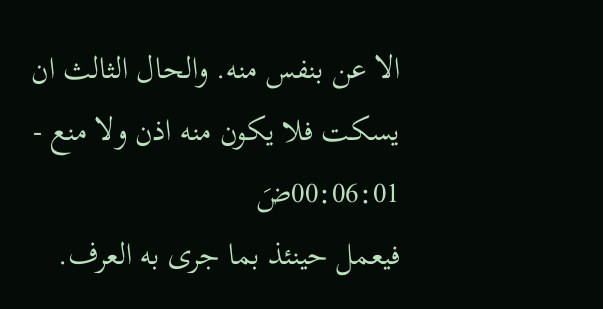الا عن بنفس منه. والحال الثالث ان يسكت فلا يكون منه اذن ولا منع - 00:06:01ضَ
فيعمل حينئذ بما جرى به العرف.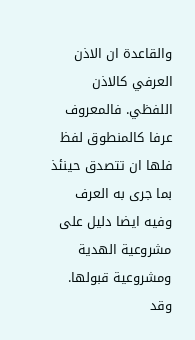والقاعدة ان الاذن العرفي كالاذن اللفظي. فالمعروف عرفا كالمنطوق لفظ فلها ان تتصدق حينئذ بما جرى به العرف وفيه ايضا دليل على مشروعية الهدية ومشروعية قبولها. وقد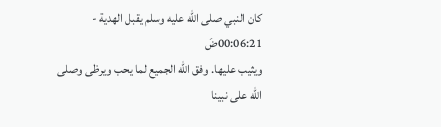كان النبي صلى الله عليه وسلم يقبل الهدية - 00:06:21ضَ
ويثيب عليها. وفق الله الجميع لما يحب ويرظى وصلى الله على نبينا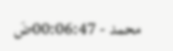محمد - 00:06:47ضَ